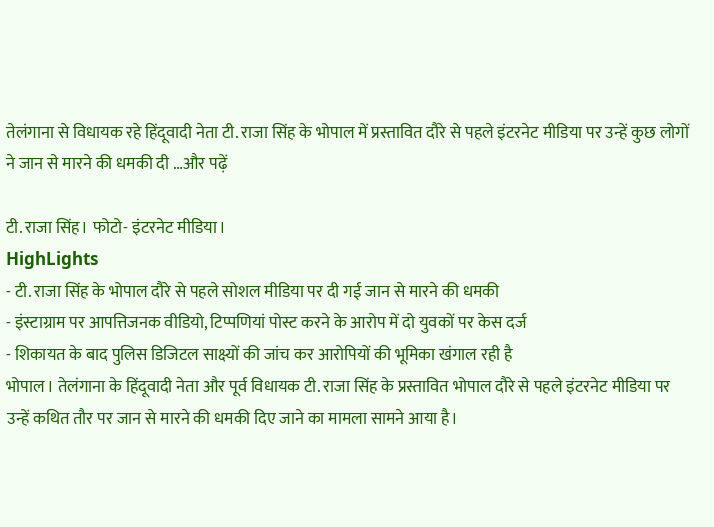तेलंगाना से विधायक रहे हिंदूवादी नेता टी. राजा सिंह के भोपाल में प्रस्तावित दौरे से पहले इंटरनेट मीडिया पर उन्हें कुछ लोगों ने जान से मारने की धमकी दी …और पढ़ें

टी. राजा सिंह। फोटो- इंटरनेट मीडिया।
HighLights
- टी. राजा सिंह के भोपाल दौरे से पहले सोशल मीडिया पर दी गई जान से मारने की धमकी
- इंस्टाग्राम पर आपत्तिजनक वीडियो, टिप्पणियां पोस्ट करने के आरोप में दो युवकों पर केस दर्ज
- शिकायत के बाद पुलिस डिजिटल साक्ष्यों की जांच कर आरोपियों की भूमिका खंगाल रही है
भोपाल। तेलंगाना के हिंदूवादी नेता और पूर्व विधायक टी. राजा सिंह के प्रस्तावित भोपाल दौरे से पहले इंटरनेट मीडिया पर उन्हें कथित तौर पर जान से मारने की धमकी दिए जाने का मामला सामने आया है।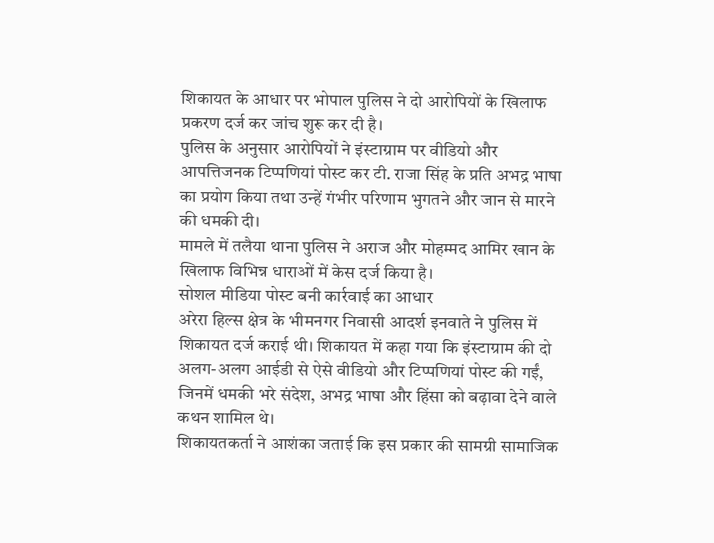शिकायत के आधार पर भोपाल पुलिस ने दो आरोपियों के खिलाफ प्रकरण दर्ज कर जांच शुरू कर दी है।
पुलिस के अनुसार आरोपियों ने इंस्टाग्राम पर वीडियो और आपत्तिजनक टिप्पणियां पोस्ट कर टी. राजा सिंह के प्रति अभद्र भाषा का प्रयोग किया तथा उन्हें गंभीर परिणाम भुगतने और जान से मारने की धमकी दी।
मामले में तलैया थाना पुलिस ने अराज और मोहम्मद आमिर खान के खिलाफ विभिन्न धाराओं में केस दर्ज किया है।
सोशल मीडिया पोस्ट बनी कार्रवाई का आधार
अरेरा हिल्स क्षेत्र के भीमनगर निवासी आदर्श इनवाते ने पुलिस में शिकायत दर्ज कराई थी। शिकायत में कहा गया कि इंस्टाग्राम की दो अलग-अलग आईडी से ऐसे वीडियो और टिप्पणियां पोस्ट की गईं, जिनमें धमकी भरे संदेश, अभद्र भाषा और हिंसा को बढ़ावा देने वाले कथन शामिल थे।
शिकायतकर्ता ने आशंका जताई कि इस प्रकार की सामग्री सामाजिक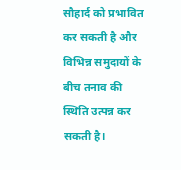सौहार्द को प्रभावित कर सकती है और विभिन्न समुदायों के बीच तनाव की स्थिति उत्पन्न कर सकती है।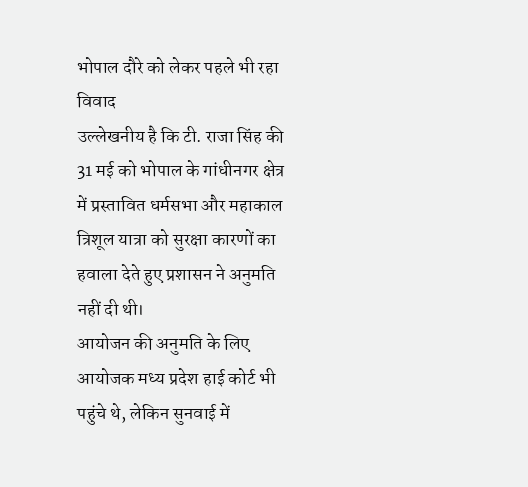भोपाल दौरे को लेकर पहले भी रहा विवाद
उल्लेखनीय है कि टी. राजा सिंह की 31 मई को भोपाल के गांधीनगर क्षेत्र में प्रस्तावित धर्मसभा और महाकाल त्रिशूल यात्रा को सुरक्षा कारणों का हवाला देते हुए प्रशासन ने अनुमति नहीं दी थी।
आयोजन की अनुमति के लिए आयोजक मध्य प्रदेश हाई कोर्ट भी पहुंचे थे, लेकिन सुनवाई में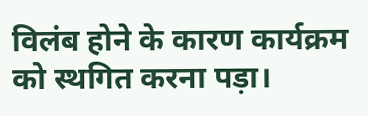विलंब होने के कारण कार्यक्रम को स्थगित करना पड़ा।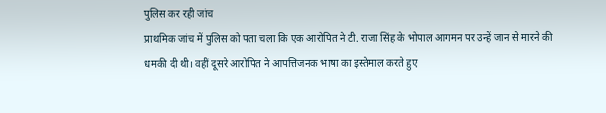पुलिस कर रही जांच
प्राथमिक जांच में पुलिस को पता चला कि एक आरोपित ने टी. राजा सिंह के भोपाल आगमन पर उन्हें जान से मारने की धमकी दी थी। वहीं दूसरे आरोपित ने आपत्तिजनक भाषा का इस्तेमाल करते हुए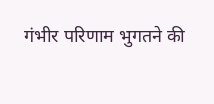गंभीर परिणाम भुगतने की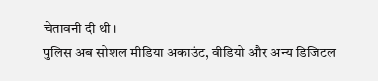चेतावनी दी थी।
पुलिस अब सोशल मीडिया अकाउंट, वीडियो और अन्य डिजिटल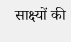साक्ष्यों की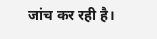जांच कर रही है।